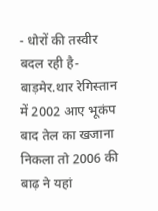- धोरों की तस्वीर बदल रही है-
बाड़मेर.थार रेगिस्तान में 2002 आए भूकंप बाद तेल का खजाना निकला तो 2006 की बाढ़ ने यहां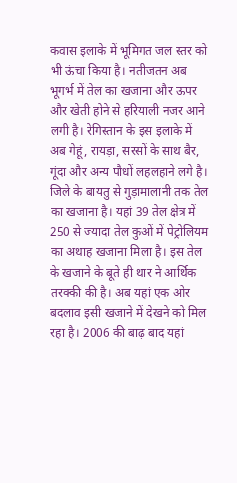कवास इलाके में भूमिगत जल स्तर को भी ऊंचा किया है। नतीजतन अब भूगर्भ में तेल का खजाना और ऊपर और खेती होने से हरियाली नजर आने लगी है। रेगिस्तान के इस इलाके में अब गेहूं, रायड़ा, सरसों के साथ बैर, गूंदा और अन्य पौधों लहलहाने लगे है।
जिले के बायतु से गुड़ामालानी तक तेल का खजाना है। यहां 39 तेल क्षेत्र में 250 से ज्यादा तेल कुओं में पेट्रोलियम का अथाह खजाना मिला है। इस तेल के खजाने के बूते ही थार ने आर्थिक तरक्की की है। अब यहां एक ओर बदलाव इसी खजाने में देखने को मिल रहा है। 2006 की बाढ़ बाद यहां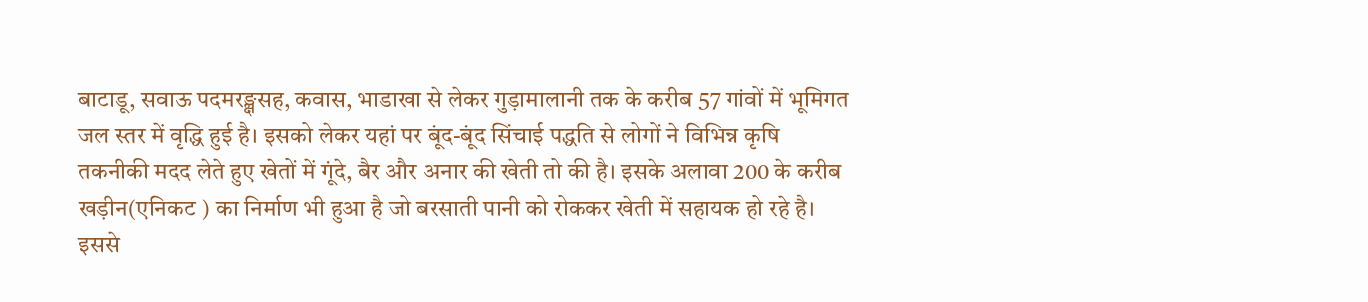बाटाडू, सवाऊ पदमरङ्क्षसह, कवास, भाडाखा से लेकर गुड़ामालानी तक के करीब 57 गांवों में भूमिगत जल स्तर में वृद्धि हुई है। इसको लेकर यहां पर बूंद-बूंद सिंचाई पद्धति से लोगों ने विभिन्न कृषि तकनीकी मदद लेते हुए खेतों में गूंदे, बैर और अनार की खेती तो की है। इसके अलावा 200 के करीब खड़ीन(एनिकट ) का निर्माण भी हुआ है जो बरसाती पानी को रोककर खेती में सहायक हो रहे है। इससे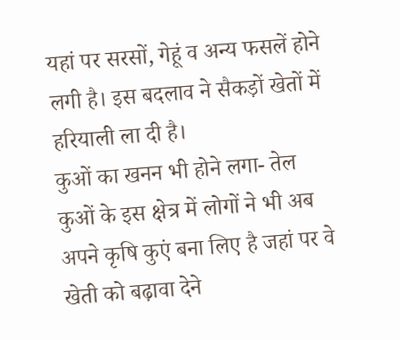यहां पर सरसों, गेहूं व अन्य फसलें होने लगी है। इस बदलाव ने सैकड़ों खेतों में हरियाली ला दी है।
कुओं का खनन भी होने लगा- तेल कुओं के इस क्षेत्र में लोगों ने भी अब अपने कृषि कुएं बना लिए है जहां पर वे खेती को बढ़ावा देने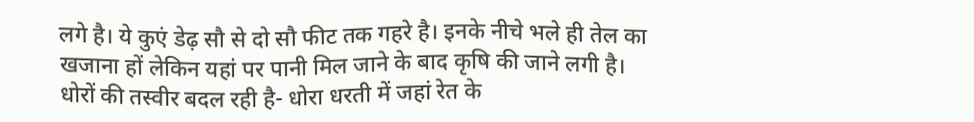लगे है। ये कुएं डेढ़ सौ से दो सौ फीट तक गहरे है। इनके नीचे भले ही तेल का खजाना हों लेकिन यहां पर पानी मिल जाने के बाद कृषि की जाने लगी है।
धोरों की तस्वीर बदल रही है- धोरा धरती में जहां रेत के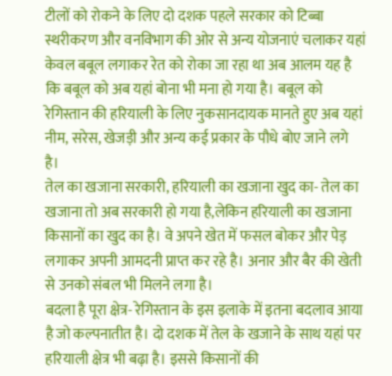टीलों को रोकने के लिए दो दशक पहले सरकार को टिब्बा स्थरीकरण और वनविभाग की ओर से अन्य योजनाएं चलाकर यहां केवल बबूल लगाकर रेत को रोका जा रहा था अब आलम यह है कि बबूल को अब यहां बोना भी मना हो गया है। बबूल को रेगिस्तान की हरियाली के लिए नुकसानदायक मानते हुए अब यहां नीम, सरेस, खेजड़ी और अन्य कई प्रकार के पौधे बोए जाने लगे है।
तेल का खजाना सरकारी, हरियाली का खजाना खुद का- तेल का खजाना तो अब सरकारी हो गया है,लेकिन हरियाली का खजाना किसानों का खुद का है। वे अपने खेत में फसल बोकर और पेड़ लगाकर अपनी आमदनी प्राप्त कर रहे है। अनार और बैर की खेती से उनको संबल भी मिलने लगा है।
बदला है पूरा क्षेत्र- रेगिस्तान के इस इलाके में इतना बदलाव आया है जो कल्पनातीत है। दो दशक में तेल के खजाने के साथ यहां पर हरियाली क्षेत्र भी बढ़ा है। इससे किसानों की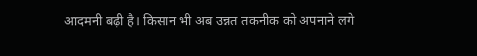आदमनी बढ़ी है। किसान भी अब उन्नत तकनीक को अपनाने लगे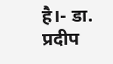है।- डा. प्रदीप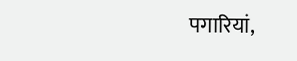पगारियां,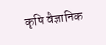कृषि वैज्ञानिक